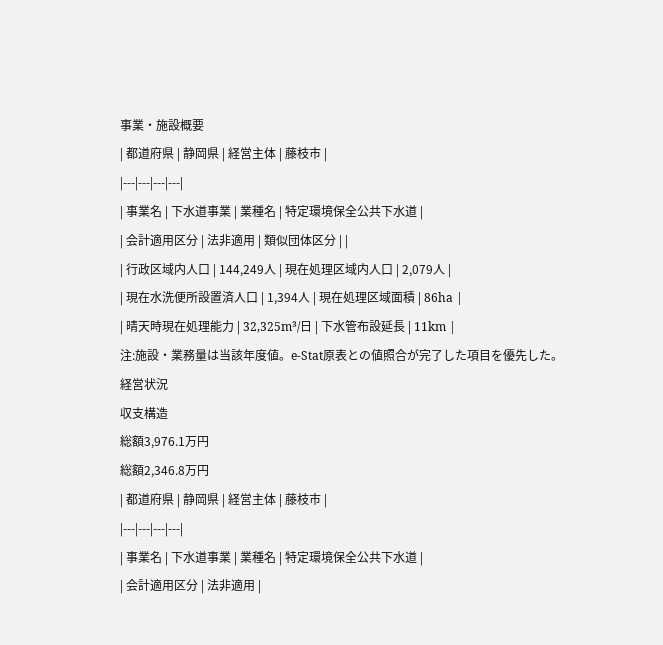事業・施設概要
| 都道府県 | 静岡県 | 経営主体 | 藤枝市 |
|---|---|---|---|
| 事業名 | 下水道事業 | 業種名 | 特定環境保全公共下水道 |
| 会計適用区分 | 法非適用 | 類似団体区分 | |
| 行政区域内人口 | 144,249人 | 現在処理区域内人口 | 2,079人 |
| 現在水洗便所設置済人口 | 1,394人 | 現在処理区域面積 | 86ha |
| 晴天時現在処理能力 | 32,325m³/日 | 下水管布設延長 | 11km |
注:施設・業務量は当該年度値。e-Stat原表との値照合が完了した項目を優先した。
経営状況
収支構造
総額3,976.1万円
総額2,346.8万円
| 都道府県 | 静岡県 | 経営主体 | 藤枝市 |
|---|---|---|---|
| 事業名 | 下水道事業 | 業種名 | 特定環境保全公共下水道 |
| 会計適用区分 | 法非適用 |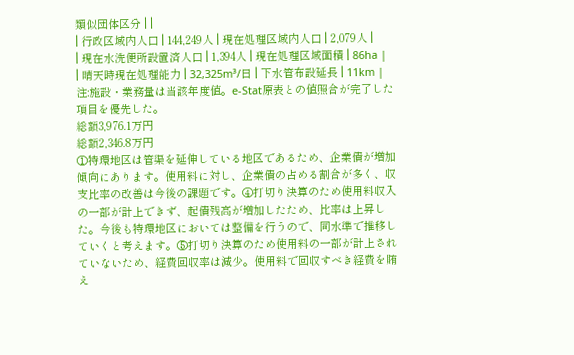類似団体区分 | |
| 行政区域内人口 | 144,249人 | 現在処理区域内人口 | 2,079人 |
| 現在水洗便所設置済人口 | 1,394人 | 現在処理区域面積 | 86ha |
| 晴天時現在処理能力 | 32,325m³/日 | 下水管布設延長 | 11km |
注:施設・業務量は当該年度値。e-Stat原表との値照合が完了した項目を優先した。
総額3,976.1万円
総額2,346.8万円
①特環地区は管渠を延伸している地区であるため、企業債が増加傾向にあります。使用料に対し、企業債の占める割合が多く、収支比率の改善は今後の課題です。④打切り決算のため使用料収入の一部が計上できず、起債残高が増加したため、比率は上昇した。今後も特環地区においては整備を行うので、同水準で推移していくと考えます。⑤打切り決算のため使用料の一部が計上されていないため、経費回収率は減少。使用料で回収すべき経費を賄え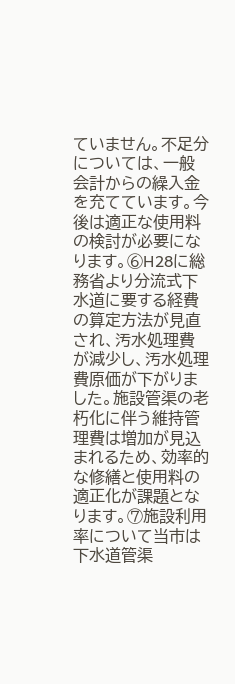ていません。不足分については、一般会計からの繰入金を充てています。今後は適正な使用料の検討が必要になります。⑥H28に総務省より分流式下水道に要する経費の算定方法が見直され、汚水処理費が減少し、汚水処理費原価が下がりました。施設管渠の老朽化に伴う維持管理費は増加が見込まれるため、効率的な修繕と使用料の適正化が課題となります。⑦施設利用率について当市は下水道管渠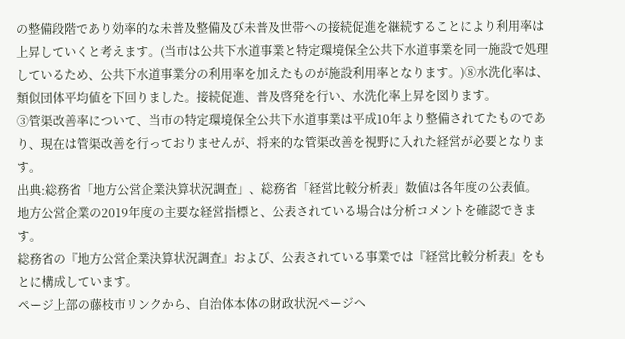の整備段階であり効率的な未普及整備及び未普及世帯への接続促進を継続することにより利用率は上昇していくと考えます。(当市は公共下水道事業と特定環境保全公共下水道事業を同一施設で処理しているため、公共下水道事業分の利用率を加えたものが施設利用率となります。)⑧水洗化率は、類似団体平均値を下回りました。接続促進、普及啓発を行い、水洗化率上昇を図ります。
③管渠改善率について、当市の特定環境保全公共下水道事業は平成10年より整備されてたものであり、現在は管渠改善を行っておりませんが、将来的な管渠改善を視野に入れた経営が必要となります。
出典:総務省「地方公営企業決算状況調査」、総務省「経営比較分析表」数値は各年度の公表値。
地方公営企業の2019年度の主要な経営指標と、公表されている場合は分析コメントを確認できます。
総務省の『地方公営企業決算状況調査』および、公表されている事業では『経営比較分析表』をもとに構成しています。
ページ上部の藤枝市リンクから、自治体本体の財政状況ページへ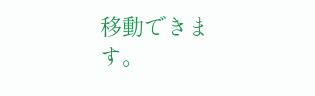移動できます。